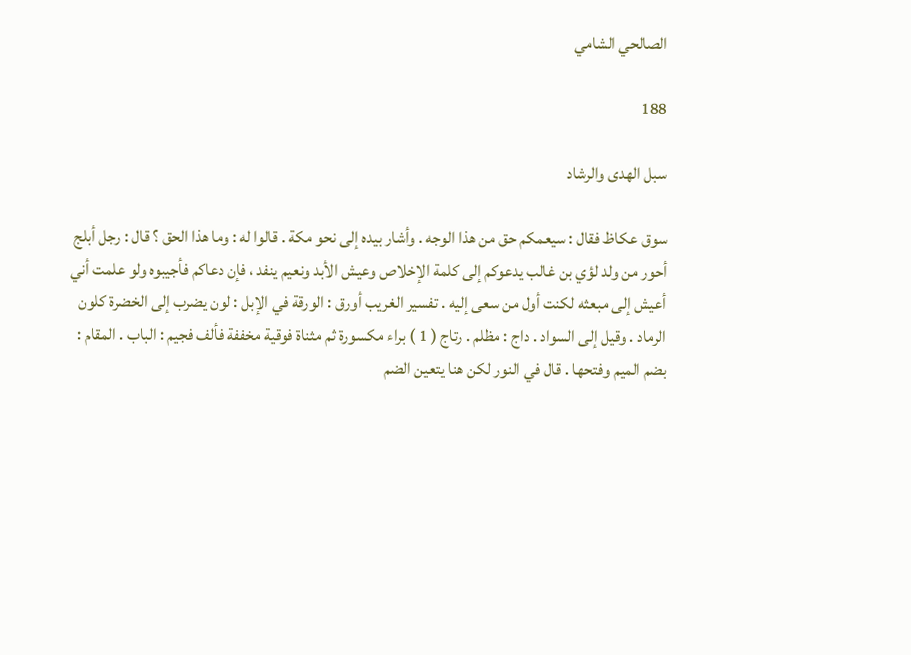الصالحي الشامي

188

سبل الهدى والرشاد

سوق عكاظ فقال : سيعمكم حق من هذا الوجه . وأشار بيده إلى نحو مكة . قالوا له : وما هذا الحق ؟ قال : رجل أبلج أحور من ولد لؤي بن غالب يدعوكم إلى كلمة الإخلاص وعيش الأبد ونعيم ينفد ، فإن دعاكم فأجيبوه ولو علمت أني أعيش إلى مبعثه لكنت أول من سعى إليه . تفسير الغريب أورق : الورقة في الإبل : لون يضرب إلى الخضرة كلون الرماد . وقيل إلى السواد . داج : مظلم . رتاج ( 1 ) براء مكسورة ثم مثناة فوقية مخففة فألف فجيم : الباب . المقام : بضم الميم وفتحها . قال في النور لكن هنا يتعين الضم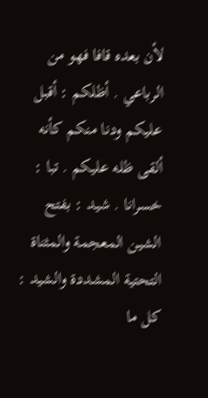لأن بعده قافا فهو من الرباعي . أظلكم : أقبل عليكم ودنا منكم كأنه ألقى ظله عليكم . تبا : خسرانا . شيد : بفتح الشين المعجمة والمثناة التحتية المشددة والشيد : كل ما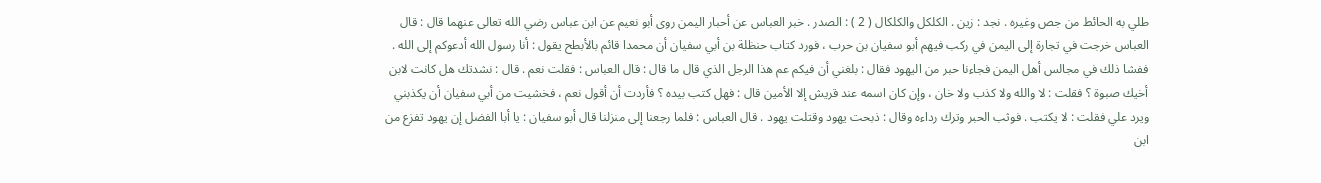طلي به الحائط من جص وغيره . نجد : زين . الكلكل والكلكال ( 2 ) : الصدر . خبر العباس عن أحبار اليمن روى أبو نعيم عن ابن عباس رضي الله تعالى عنهما قال : قال العباس خرجت في تجارة إلى اليمن في ركب فيهم أبو سفيان بن حرب ، فورد كتاب حنظلة بن أبي سفيان أن محمدا قائم بالأبطح يقول : أنا رسول الله أدعوكم إلى الله . ففشا ذلك في مجالس أهل اليمن فجاءنا حبر من اليهود فقال : بلغني أن فيكم عم هذا الرجل الذي قال ما قال : قال العباس : فقلت نعم . قال : نشدتك هل كانت لابن أخيك صبوة ؟ فقلت : لا والله ولا كذب ولا خان ، وإن كان اسمه عند قريش إلا الأمين قال : فهل كتب بيده ؟ فأردت أن أقول نعم ، فخشيت من أبي سفيان أن يكذبني ويرد علي فقلت : لا يكتب . فوثب الحبر وترك رداءه وقال : ذبحت يهود وقتلت يهود . قال العباس : فلما رجعنا إلى منزلنا قال أبو سفيان : يا أبا الفضل إن يهود تفزع من ابن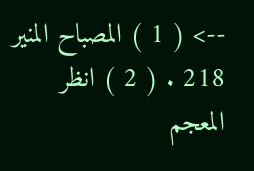--> ( 1 ) المصباح المنير 218 . ( 2 ) انظر المعجم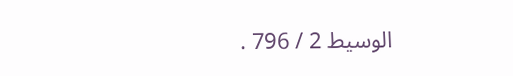الوسيط 2 / 796 .